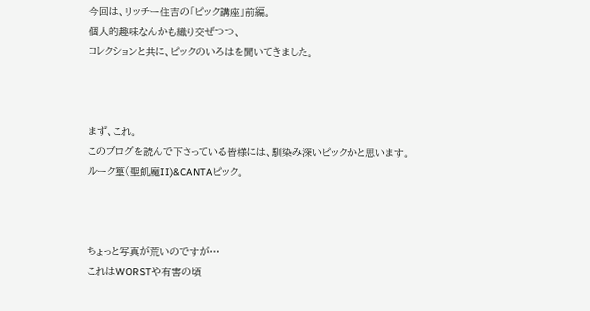今回は、リッチー住吉の「ピック講座」前編。
個人的趣味なんかも織り交ぜつつ、
コレクションと共に、ピックのいろはを聞いてきました。



まず、これ。
このブログを読んで下さっている皆様には、馴染み深いピックかと思います。
ルーク篁(聖飢魔II)&CANTAピック。



ちょっと写真が荒いのですが…
これはWORSTや有害の頃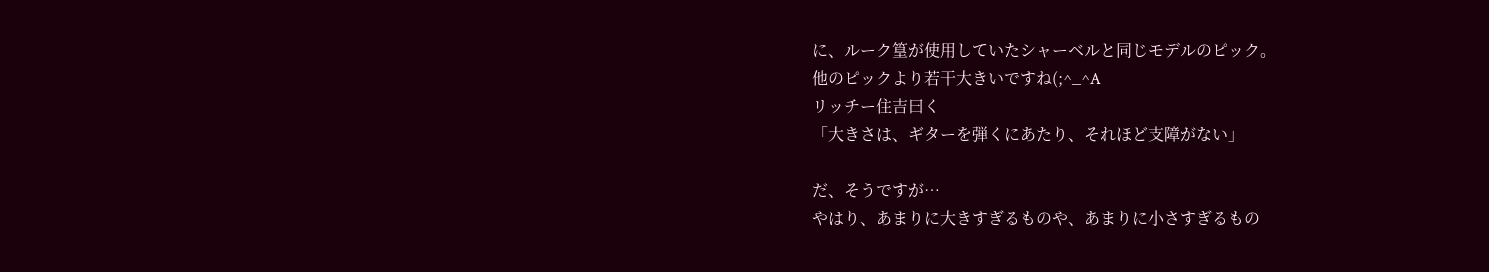に、ルーク篁が使用していたシャーベルと同じモデルのピック。
他のピックより若干大きいですね(;^_^A
リッチー住吉曰く
「大きさは、ギターを弾くにあたり、それほど支障がない」

だ、そうですが…
やはり、あまりに大きすぎるものや、あまりに小さすぎるもの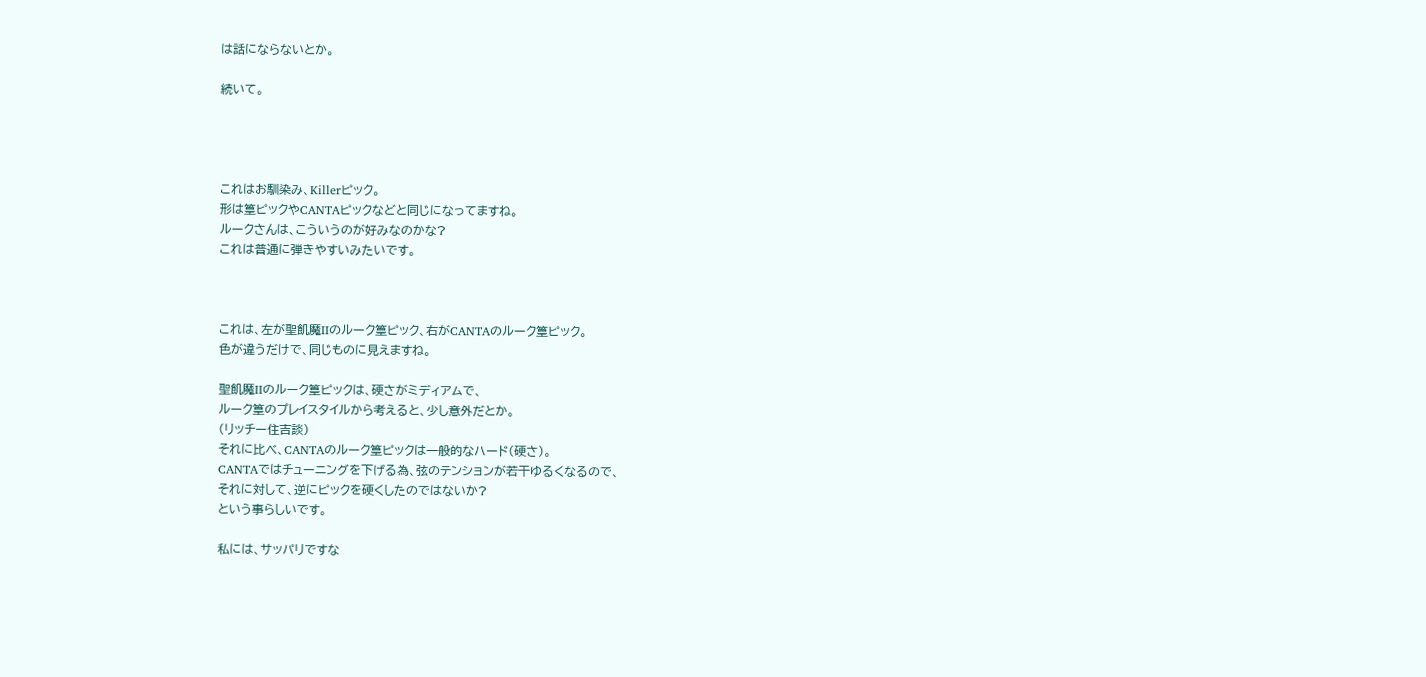は話にならないとか。

続いて。




これはお馴染み、Killerピック。
形は篁ピックやCANTAピックなどと同じになってますね。
ルークさんは、こういうのが好みなのかな?
これは普通に弾きやすいみたいです。



これは、左が聖飢魔IIのルーク篁ピック、右がCANTAのルーク篁ピック。
色が違うだけで、同じものに見えますね。

聖飢魔IIのルーク篁ピックは、硬さがミディアムで、
ルーク篁のプレイスタイルから考えると、少し意外だとか。
(リッチー住吉談)
それに比べ、CANTAのルーク篁ピックは一般的なハード(硬さ)。
CANTAではチューニングを下げる為、弦のテンションが若干ゆるくなるので、
それに対して、逆にピックを硬くしたのではないか?
という事らしいです。

私には、サッパリですな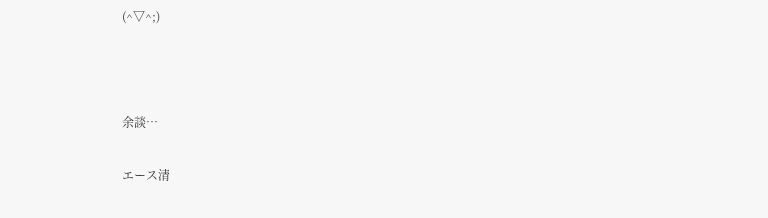(^▽^;)



余談…

エース清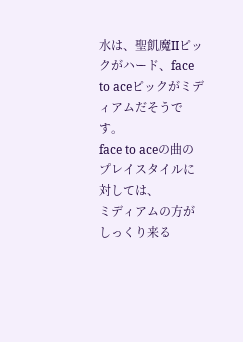水は、聖飢魔IIピックがハード、face to aceピックがミディアムだそうです。
face to aceの曲のプレイスタイルに対しては、
ミディアムの方がしっくり来る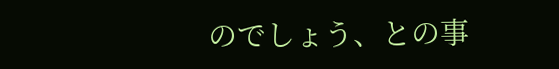のでしょう、との事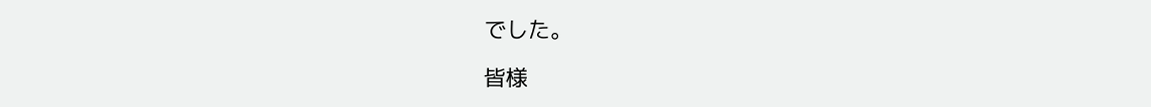でした。

皆様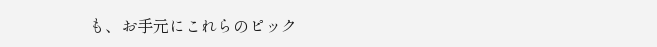も、お手元にこれらのピック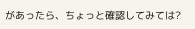があったら、ちょっと確認してみては?